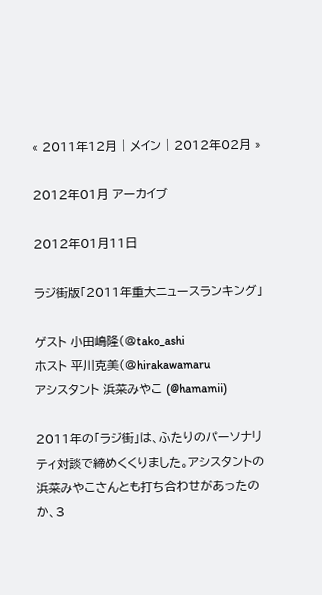« 2011年12月 | メイン | 2012年02月 »

2012年01月 アーカイブ

2012年01月11日

ラジ街版「2011年重大ニュースランキング」

ゲスト 小田嶋隆(@tako_ashi
ホスト 平川克美(@hirakawamaru
アシスタント 浜菜みやこ (@hamamii)

2011年の「ラジ街」は、ふたりのパーソナリティ対談で締めくくりました。アシスタントの浜菜みやこさんとも打ち合わせがあったのか、3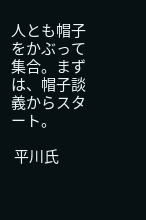人とも帽子をかぶって集合。まずは、帽子談義からスタート。

 平川氏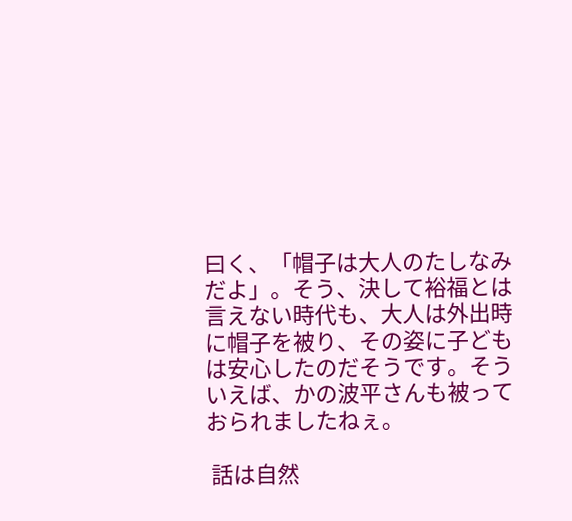曰く、「帽子は大人のたしなみだよ」。そう、決して裕福とは言えない時代も、大人は外出時に帽子を被り、その姿に子どもは安心したのだそうです。そういえば、かの波平さんも被っておられましたねぇ。

 話は自然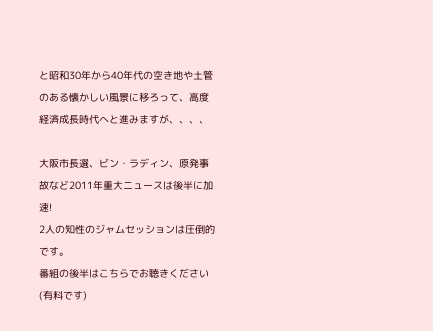と昭和30年から40年代の空き地や土管のある懐かしい風景に移ろって、高度経済成長時代へと進みますが、、、、

大阪市長選、ビン・ラディン、原発事故など2011年重大ニュースは後半に加速!
2人の知性のジャムセッションは圧倒的です。
番組の後半はこちらでお聴きください(有料です)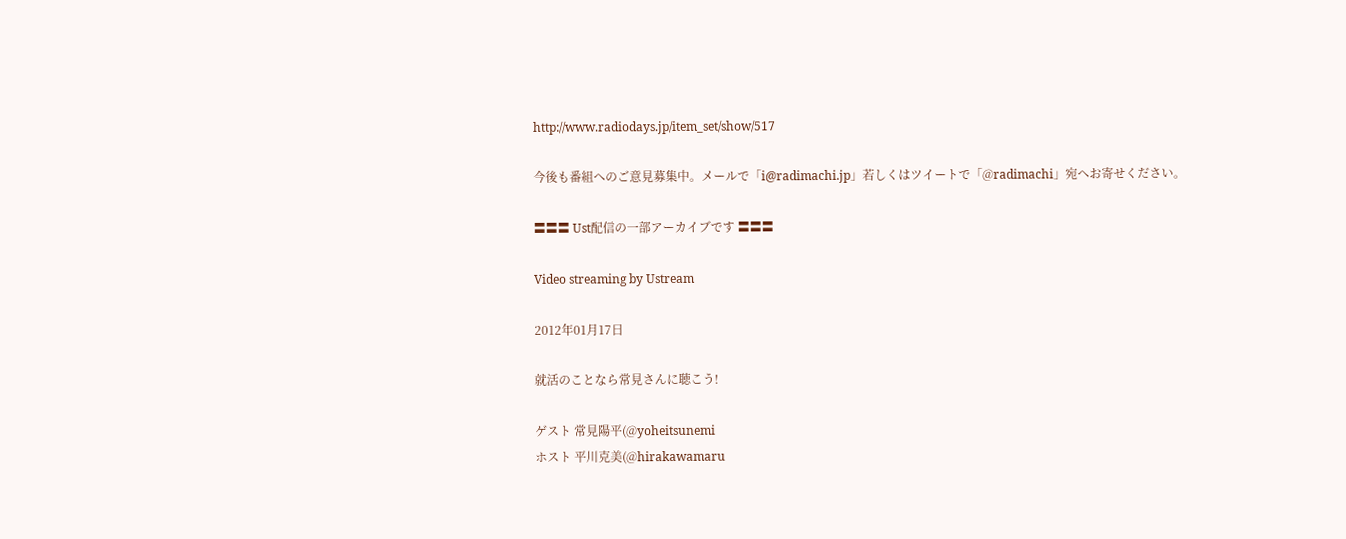http://www.radiodays.jp/item_set/show/517

今後も番組へのご意見募集中。メールで「i@radimachi.jp」若しくはツイートで「@radimachi」宛へお寄せください。

〓〓〓 Ust配信の一部アーカイブです 〓〓〓

Video streaming by Ustream

2012年01月17日

就活のことなら常見さんに聴こう!

ゲスト 常見陽平(@yoheitsunemi
ホスト 平川克美(@hirakawamaru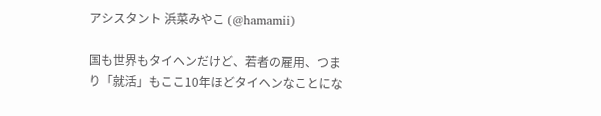アシスタント 浜菜みやこ (@hamamii)

国も世界もタイヘンだけど、若者の雇用、つまり「就活」もここ10年ほどタイヘンなことにな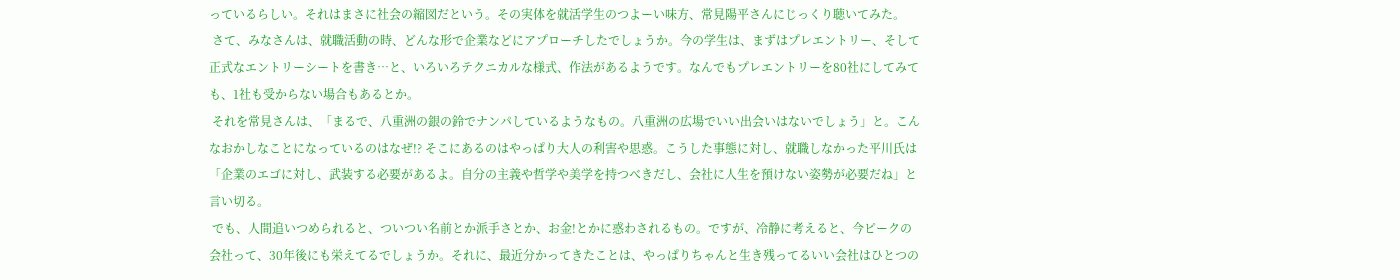っているらしい。それはまさに社会の縮図だという。その実体を就活学生のつよーい味方、常見陽平さんにじっくり聴いてみた。
 さて、みなさんは、就職活動の時、どんな形で企業などにアプローチしたでしょうか。今の学生は、まずはプレエントリー、そして正式なエントリーシートを書き…と、いろいろテクニカルな様式、作法があるようです。なんでもプレエントリーを80社にしてみても、1社も受からない場合もあるとか。
 それを常見さんは、「まるで、八重洲の銀の鈴でナンパしているようなもの。八重洲の広場でいい出会いはないでしょう」と。こんなおかしなことになっているのはなぜ!? そこにあるのはやっぱり大人の利害や思惑。こうした事態に対し、就職しなかった平川氏は「企業のエゴに対し、武装する必要があるよ。自分の主義や哲学や美学を持つべきだし、会社に人生を預けない姿勢が必要だね」と言い切る。
 でも、人間追いつめられると、ついつい名前とか派手さとか、お金!とかに惑わされるもの。ですが、冷静に考えると、今ピークの会社って、30年後にも栄えてるでしょうか。それに、最近分かってきたことは、やっぱりちゃんと生き残ってるいい会社はひとつの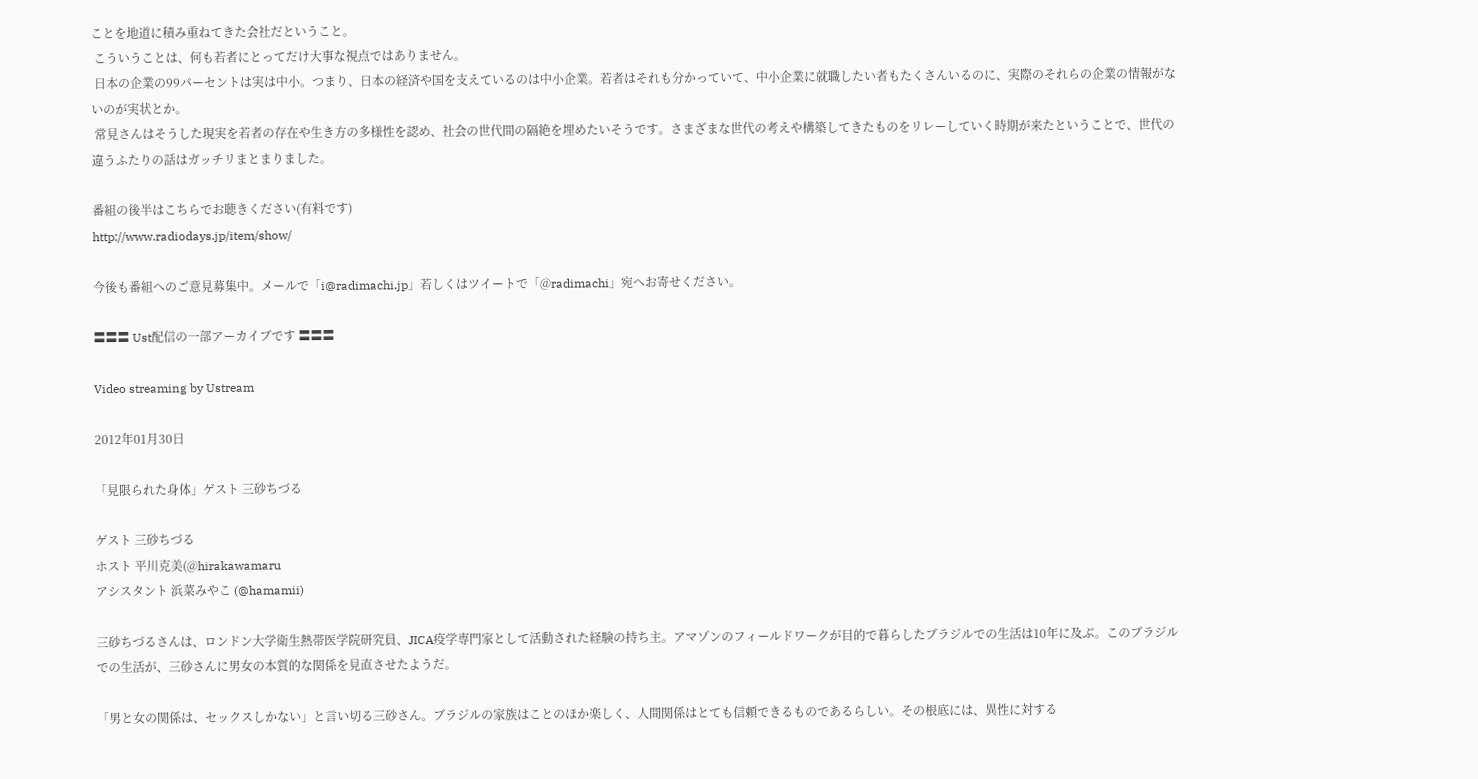ことを地道に積み重ねてきた会社だということ。
 こういうことは、何も若者にとってだけ大事な視点ではありません。
 日本の企業の99パーセントは実は中小。つまり、日本の経済や国を支えているのは中小企業。若者はそれも分かっていて、中小企業に就職したい者もたくさんいるのに、実際のそれらの企業の情報がないのが実状とか。
 常見さんはそうした現実を若者の存在や生き方の多様性を認め、社会の世代間の隔絶を埋めたいそうです。さまざまな世代の考えや構築してきたものをリレーしていく時期が来たということで、世代の違うふたりの話はガッチリまとまりました。

番組の後半はこちらでお聴きください(有料です)
http://www.radiodays.jp/item/show/

今後も番組へのご意見募集中。メールで「i@radimachi.jp」若しくはツイートで「@radimachi」宛へお寄せください。

〓〓〓 Ust配信の一部アーカイブです 〓〓〓

Video streaming by Ustream

2012年01月30日

「見限られた身体」ゲスト 三砂ちづる

ゲスト 三砂ちづる
ホスト 平川克美(@hirakawamaru
アシスタント 浜菜みやこ (@hamamii)

三砂ちづるさんは、ロンドン大学衛生熱帯医学院研究員、JICA疫学専門家として活動された経験の持ち主。アマゾンのフィールドワークが目的で暮らしたブラジルでの生活は10年に及ぶ。このブラジルでの生活が、三砂さんに男女の本質的な関係を見直させたようだ。

「男と女の関係は、セックスしかない」と言い切る三砂さん。ブラジルの家族はことのほか楽しく、人間関係はとても信頼できるものであるらしい。その根底には、異性に対する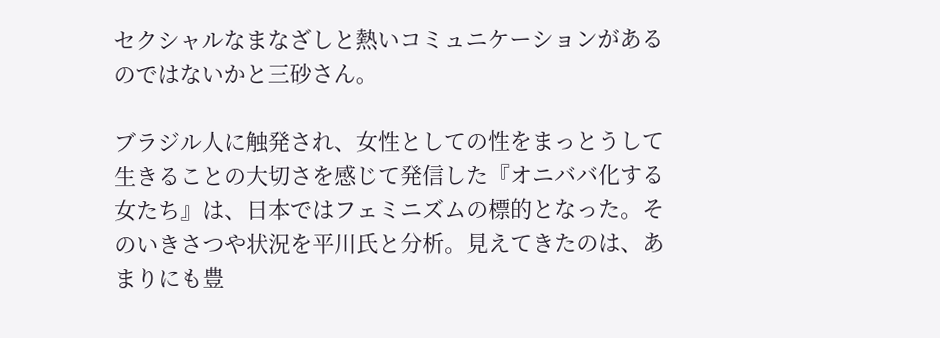セクシャルなまなざしと熱いコミュニケーションがあるのではないかと三砂さん。

ブラジル人に触発され、女性としての性をまっとうして生きることの大切さを感じて発信した『オニババ化する女たち』は、日本ではフェミニズムの標的となった。そのいきさつや状況を平川氏と分析。見えてきたのは、あまりにも豊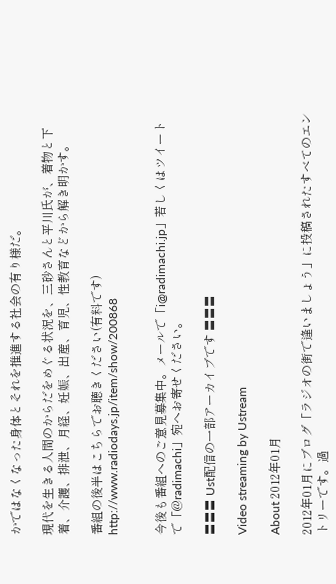かではなくなった身体とそれを推進する社会の有り様だ。

現代を生きる人間のからだをめぐる状況を、三砂さんと平川氏が、着物と下着、介護、排泄、月経、妊娠、出産、育児、性教育などから解き明かす。

番組の後半はこちらでお聴きください(有料です)
http://www.radiodays.jp/item/show/200868


今後も番組へのご意見募集中。メールで「i@radimachi.jp」若しくはツイートで「@radimachi」宛へお寄せください。

〓〓〓 Ust配信の一部アーカイブです 〓〓〓

Video streaming by Ustream

About 2012年01月

2012年01月にブログ「ラジオの街で逢いましょう」に投稿されたすべてのエントリーです。過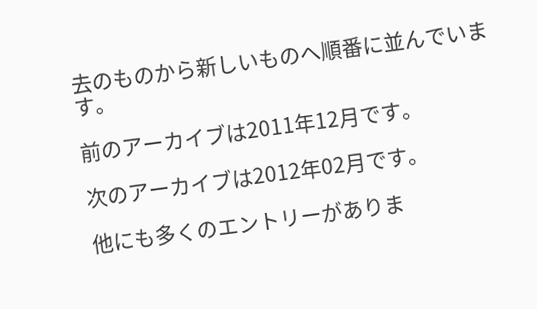去のものから新しいものへ順番に並んでいます。

前のアーカイブは2011年12月です。

次のアーカイブは2012年02月です。

他にも多くのエントリーがありま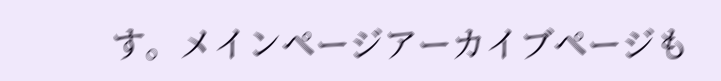す。メインページアーカイブページも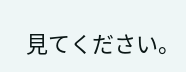見てください。